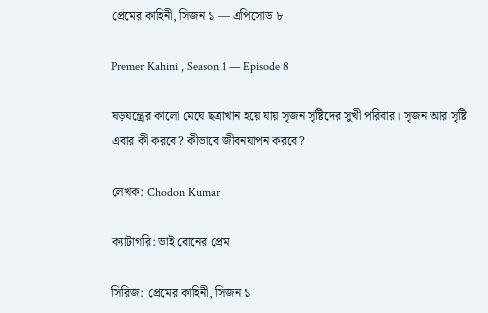প্রেমের কাহিনী, সিজন ১ — এপিসোড ৮

Premer Kahini , Season 1 — Episode 8

ষড়যন্ত্রের কালো মেঘে ছত্রাখান হয়ে যায় সৃজন সৃষ্টিদের সুখী পরিবার। সৃজন আর সৃষ্টি এবার কী করবে? কীভাবে জীবনযাপন করবে?

লেখক: Chodon Kumar

ক্যাটাগরি: ভাই বোনের প্রেম

সিরিজ: প্রেমের কাহিনী, সিজন ১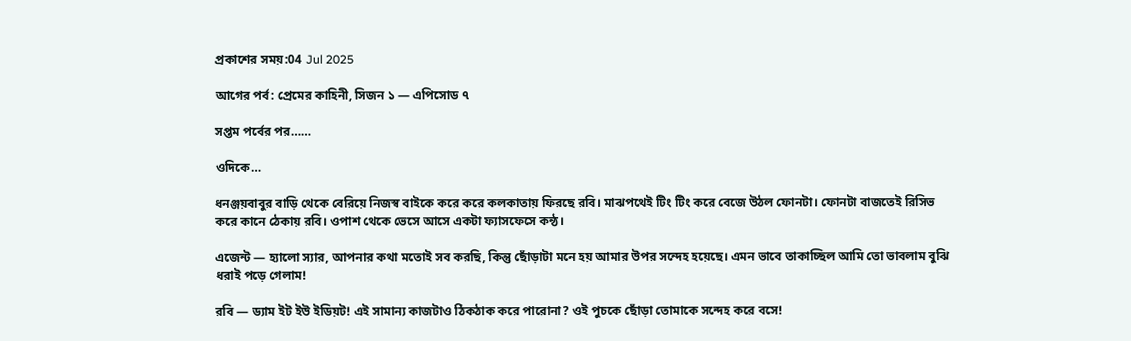প্রকাশের সময়:04 Jul 2025

আগের পর্ব: প্রেমের কাহিনী, সিজন ১ — এপিসোড ৭

সপ্তম পর্বের পর……

ওদিকে…

ধনঞ্জয়বাবুর বাড়ি থেকে বেরিয়ে নিজস্ব বাইকে করে করে কলকাতায় ফিরছে রবি। মাঝপথেই টিং টিং করে বেজে উঠল ফোনটা। ফোনটা বাজতেই রিসিভ করে কানে ঠেকায় রবি। ওপাশ থেকে ভেসে আসে একটা ফ্যাসফেসে কন্ঠ।

এজেন্ট — হ্যালো স্যার, আপনার কথা মতোই সব করছি, কিন্তু ছোঁড়াটা মনে হয় আমার উপর সন্দেহ হয়েছে। এমন ভাবে তাকাচ্ছিল আমি তো ভাবলাম বুঝি ধরাই পড়ে গেলাম!

রবি — ড্যাম ইট ইউ ইডিয়ট! এই সামান্য কাজটাও ঠিকঠাক করে পারোনা? ওই পুচকে ছোঁড়া তোমাকে সন্দেহ করে বসে!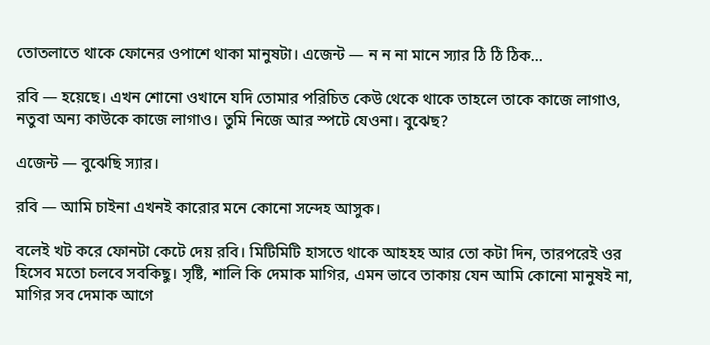তোতলাতে থাকে ফোনের ওপাশে থাকা মানুষটা। এজেন্ট — ন ন না মানে স্যার ঠি ঠি ঠিক…

রবি — হয়েছে। এখন শোনো ওখানে যদি তোমার পরিচিত কেউ থেকে থাকে তাহলে তাকে কাজে লাগাও, নতুবা অন্য কাউকে কাজে লাগাও। তুমি নিজে আর স্পটে যেওনা। বুঝেছ?

এজেন্ট — বুঝেছি স্যার।

রবি — আমি চাইনা এখন‌ই কারোর মনে কোনো সন্দেহ আসুক।

বলেই খট করে ফোনটা কেটে দেয় রবি। মিটিমিটি হাসতে থাকে আহহহ আর তো কটা দিন, তারপরেই ওর হিসেব মতো চলবে সবকিছু। সৃষ্টি, শালি কি দেমাক মাগির, এমন ভাবে তাকায় যেন আমি কোনো মানুষই না, মাগির সব দেমাক আগে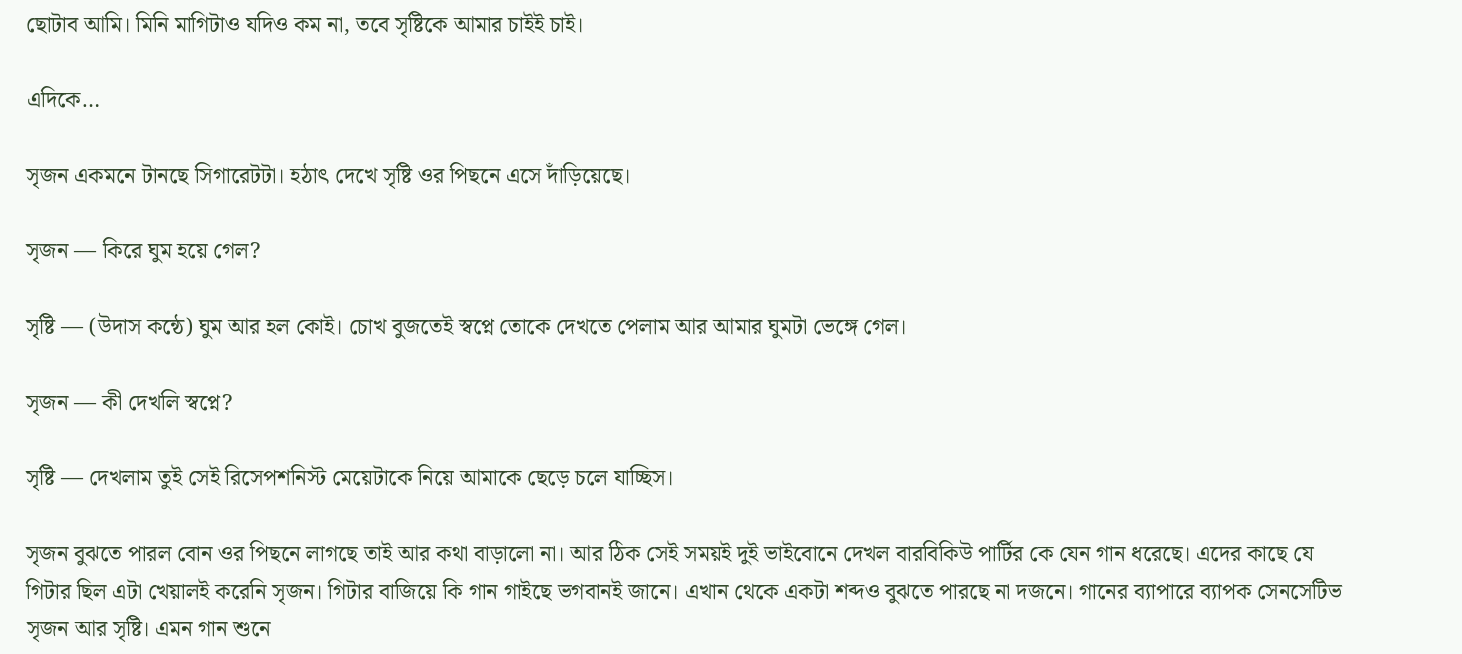ছোটাব আমি। মিনি মাগিটাও যদিও কম না, তবে সৃষ্টিকে আমার চাইই চাই।

এদিকে…

সৃজন একমনে টানছে সিগারেটটা। হঠাৎ দেখে সৃষ্টি ওর পিছনে এসে দাঁড়িয়েছে।

সৃজন — কিরে ঘুম হয়ে গেল?

সৃষ্টি — (উদাস কন্ঠে) ঘুম আর হল কোই। চোখ বুজতেই স্বপ্নে তোকে দেখতে পেলাম আর আমার ঘুমটা ভেঙ্গে গেল।

সৃজন — কী দেখলি স্বপ্নে?

সৃষ্টি — দেখলাম তুই সেই রিসেপশনিস্ট মেয়েটাকে নিয়ে আমাকে ছেড়ে চলে যাচ্ছিস।

সৃজন বুঝতে পারল বোন ওর পিছনে লাগছে তাই আর কথা বাড়ালো না। আর ঠিক সেই সময়‌ই দুই ভাইবোনে দেখল বারবিকিউ পার্টির কে যেন গান ধরেছে। এদের কাছে যে গিটার ছিল এটা খেয়ালই করেনি সৃজন। গিটার বাজিয়ে কি গান গাইছে ভগবান‌ই জানে। এখান থেকে একটা শব্দও বুঝতে পারছে না দজনে। গানের ব্যাপারে ব্যাপক সেনসেটিভ সৃজন আর সৃষ্টি। এমন গান শুনে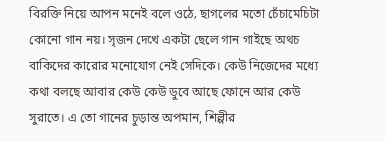বিরক্তি নিয়ে আপন মনেই বলে ওঠে‚ ছাগলের মতো চেঁচামেচিটা কোনো গান নয়। সৃজন দেখে একটা ছেলে গান গাইছে অথচ বাকিদের কারোর মনোযোগ নেই সেদিকে। কেউ নিজেদের মধ্যে কথা বলছে আবার কেউ কেউ ডুবে আছে ফোনে আর কেউ সুরাতে। এ তো গানের চুড়ান্ত অপমান, শিল্পীর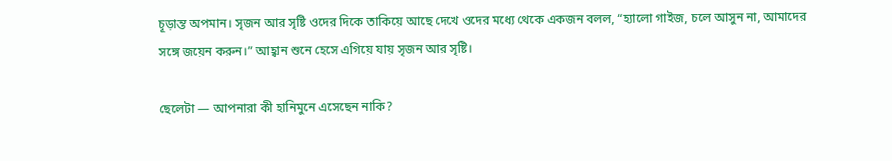চূড়ান্ত অপমান। সৃজন আর সৃষ্টি ওদের দিকে তাকিয়ে আছে দেখে ওদের মধ্যে থেকে একজন বলল, “হ্যালো গাইজ, চলে আসুন না, আমাদের সঙ্গে জয়েন করুন।” আহ্বান শুনে হেসে এগিয়ে যায় সৃজন আর সৃষ্টি।

ছেলেটা — আপনারা কী হানিমুনে এসেছেন নাকি?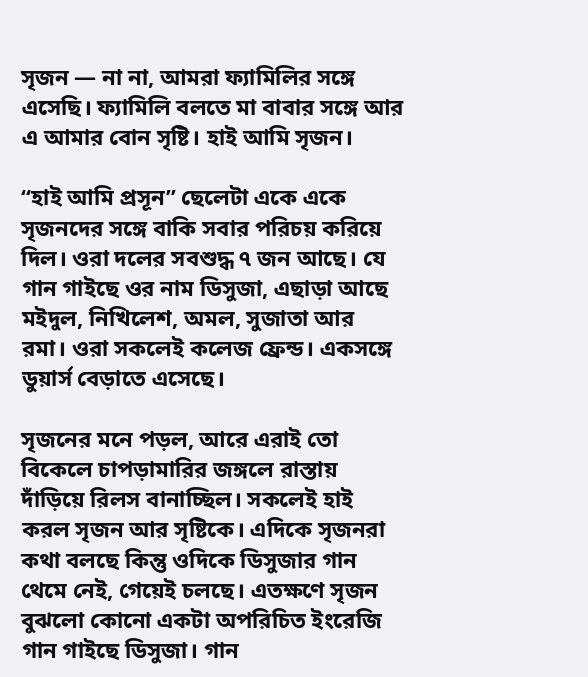সৃজন — না না, আমরা ফ্যামিলির সঙ্গে এসেছি। ফ্যামিলি বলতে মা বাবার সঙ্গে আর এ আমার বোন সৃষ্টি। হাই আমি সৃজন।

“হাই আমি প্রসূন” ছেলেটা একে একে সৃজনদের সঙ্গে বাকি সবার পরিচয় করিয়ে দিল। ওরা দলের সবশুদ্ধ ৭ জন আছে। যে গান গাইছে ওর নাম ডিসুজা, এছাড়া আছে ম‌ইদুল, নিখিলেশ, অমল, সুজাতা আর রমা। ওরা সকলেই কলেজ ফ্রেন্ড। একসঙ্গে ডুয়ার্স বেড়াতে এসেছে।

সৃজনের মনে পড়ল, আরে এরাই তো বিকেলে চাপড়ামারির জঙ্গলে রাস্তায় দাঁড়িয়ে রিলস বানাচ্ছিল। সকলেই হাই করল সৃজন আর সৃষ্টিকে। এদিকে সৃজনরা কথা বলছে কিন্তু ওদিকে ডিসুজার গান থেমে নেই, গেয়েই চলছে। এতক্ষণে সৃজন বুঝলো কোনো একটা অপরিচিত ইংরেজি গান গাইছে ডিসুজা। গান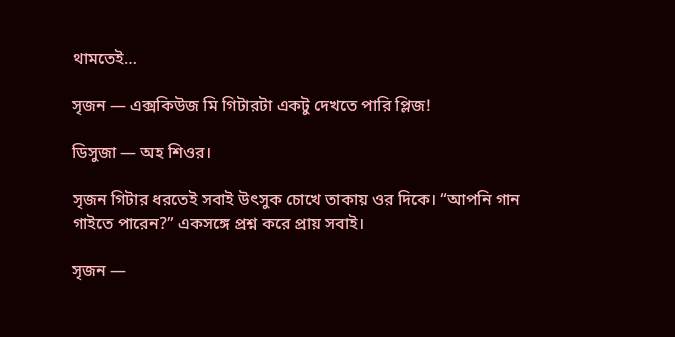থামতেই…

সৃজন — এক্সকিউজ মি গিটারটা একটু দেখতে পারি প্লিজ!

ডিসুজা — অহ শিওর।

সৃজন গিটার ধরতেই সবাই উৎসুক চোখে তাকায় ওর দিকে। “আপনি গান গাইতে পারেন?” একসঙ্গে প্রশ্ন করে প্রায় সবাই।

সৃজন —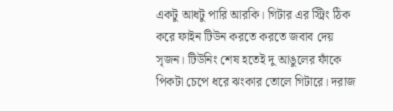একটু আধটু পারি আরকি। গিটার এর স্ট্রিং ঠিক করে ফাইন টিউন করতে করতে জবাব দেয় সৃজন। টিউনিং শেষ হতেই দু আঙুলের ফাঁকে পিকটা চেপে ধরে ঝংকার তোলে গিটারে। দরাজ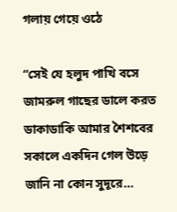গলায় গেয়ে ওঠে

“সেই যে হলুদ পাখি বসে জামরুল গাছের ডালে করত ডাকাডাকি আমার শৈশবের সকালে একদিন গেল উড়ে জানি না কোন সুদূরে…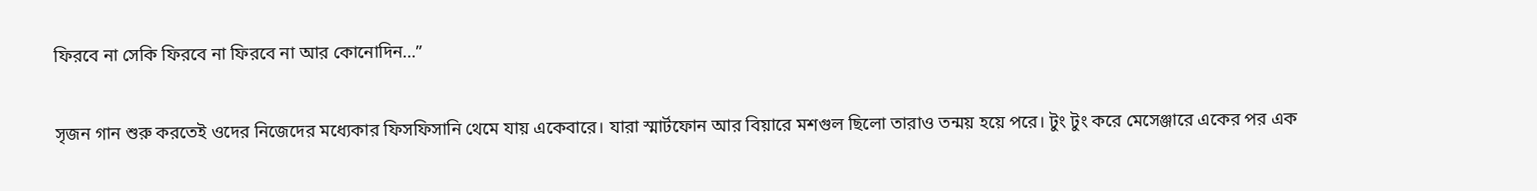ফিরবে না সেকি ফিরবে না ফিরবে না আর কোনোদিন…”

সৃজন গান শুরু করতেই ওদের নিজেদের মধ্যেকার ফিসফিসানি থেমে যায় একেবারে। যারা স্মার্টফোন আর বিয়ারে মশগুল ছিলো তারাও তন্ময় হয়ে পরে। টুং টুং করে মেসেঞ্জারে একের পর এক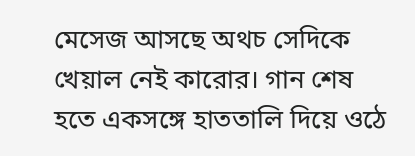মেসেজ আসছে অথচ সেদিকে খেয়াল নেই কারোর। গান শেষ হতে একসঙ্গে হাততালি দিয়ে ওঠে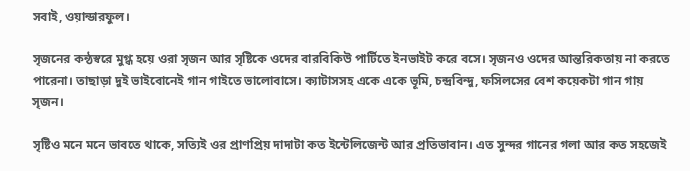সবাই, ওয়ান্ডারফুল।

সৃজনের কন্ঠস্বরে মুগ্ধ হয়ে ওরা সৃজন আর সৃষ্টিকে ওদের বারবিকিউ পার্টিতে ইনভাইট করে বসে। সৃজন‌ও ওদের আন্তরিকতায় না করতে পারেনা। তাছাড়া দুই ভাইবোনেই গান গাইতে ভালোবাসে। ক্যাটাসসহ একে একে ভূমি, চন্দ্রবিন্দু, ফসিলসের বেশ কয়েকটা গান গায় সৃজন।

সৃষ্টিও মনে মনে ভাবতে থাকে, সত্যি‌ই ওর প্রাণপ্রিয় দাদাটা কত ইন্টেলিজেন্ট আর প্রতিভাবান। এত সুন্দর গানের গলা আর কত সহজেই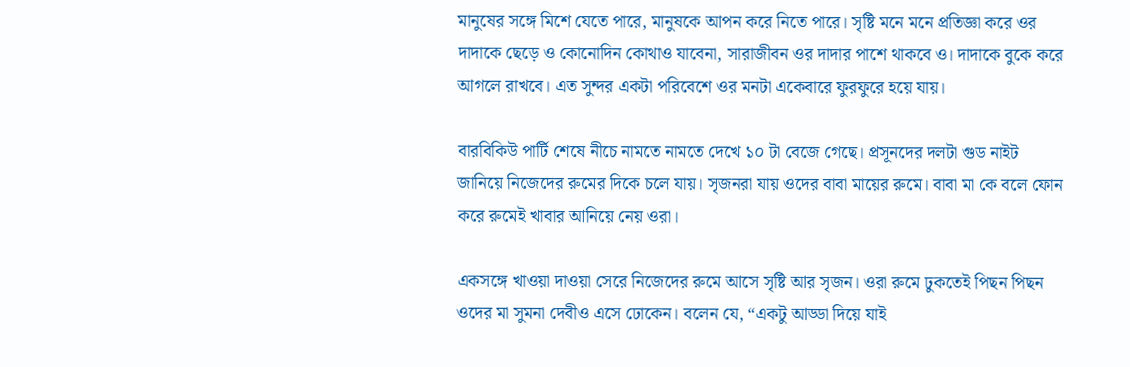মানুষের সঙ্গে মিশে যেতে পারে, মানুষকে আপন করে নিতে পারে। সৃষ্টি মনে মনে প্রতিজ্ঞা করে ওর দাদাকে ছেড়ে ও কোনোদিন কোথাও যাবেনা, সারাজীবন ওর দাদার পাশে থাকবে ও। দাদাকে বুকে করে আগলে রাখবে। এত সুন্দর একটা পরিবেশে ওর মনটা একেবারে ফুরফুরে হয়ে যায়।

বারবিকিউ পার্টি শেষে নীচে নামতে নামতে দেখে ১০ টা বেজে গেছে। প্রসূনদের দলটা গুড নাইট জানিয়ে নিজেদের রুমের দিকে চলে যায়। সৃজনরা যায় ওদের বাবা মায়ের রুমে। বাবা মা কে বলে ফোন করে রুমেই খাবার আনিয়ে নেয় ওরা।

একসঙ্গে খাওয়া দাওয়া সেরে নিজেদের রুমে আসে সৃষ্টি আর সৃজন। ওরা রুমে ঢুকতেই পিছন পিছন ওদের মা সুমনা দেবীও এসে ঢোকেন। বলেন যে, “একটু আড্ডা দিয়ে যাই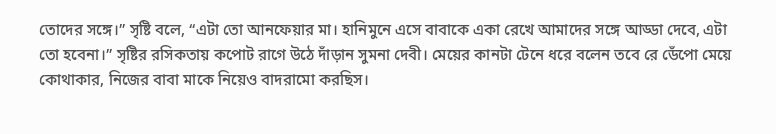তোদের সঙ্গে।” সৃষ্টি বলে, “এটা তো আনফেয়ার মা। হানিমুনে এসে বাবাকে একা রেখে আমাদের সঙ্গে আড্ডা দেবে, এটা তো হবেনা।” সৃষ্টির রসিকতায় কপোট রাগে উঠে দাঁড়ান সুমনা দেবী। মেয়ের কানটা টেনে ধরে বলেন তবে রে ডেঁপো মেয়ে কোথাকার, নিজের বাবা মাকে নিয়েও বাদরামো করছিস।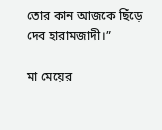তোর কান আজকে ছিঁড়ে দেব হারামজাদী।”

মা মেয়ের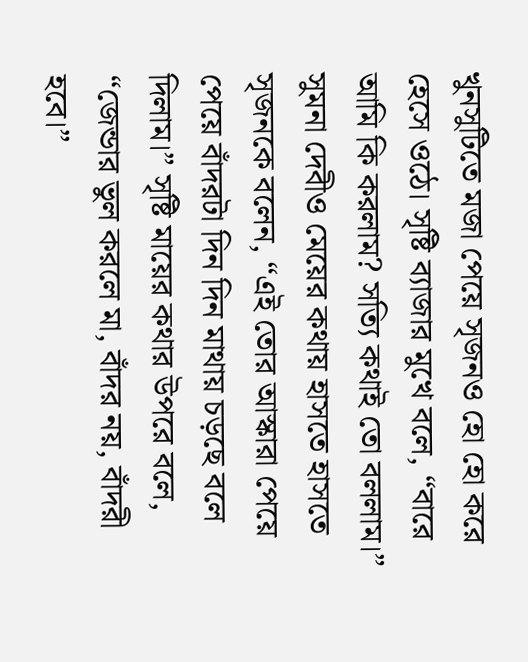খুনসুটিতে মজা পেয়ে সৃজন‌ও হো হো করে হেসে ওঠে। সৃষ্টি ব্যাজার মুখে বলে, “বারে আমি কি করলাম? সত্যি কথাই তো বললাম।” সুমনা দেবীও মেয়ের কথায় হাসতে হাসতে সৃজনকে বলেন, “এই তোর আস্কারা পেয়ে পেয়ে বাঁদরটা দিন দিন মাথায় চড়ছে বলে দিলাম।” সৃষ্টি মায়ের কথার উপরে বলে, “জেন্ডার ভুল করলে মা, বাঁদর নয়, বাঁদরী হবে।”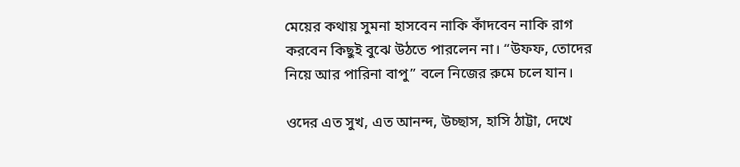মেয়ের কথায় সুমনা হাসবেন নাকি কাঁদবেন নাকি রাগ করবেন কিছুই বুঝে উঠতে পারলেন না। “উফফ, তোদের নিয়ে আর পারিনা বাপু” বলে নিজের রুমে চলে যান।

ওদের এত সুখ, এত আনন্দ, উচ্ছাস, হাসি ঠাট্টা, দেখে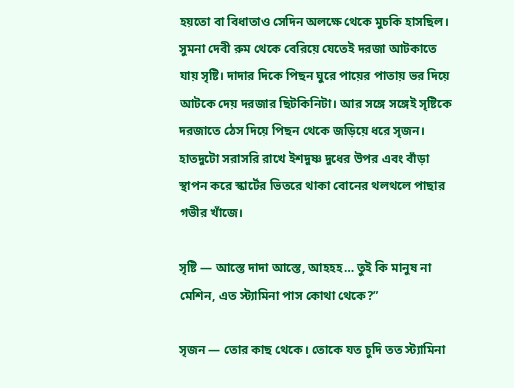হয়তো বা বিধাতাও সেদিন অলক্ষে থেকে মুচকি হাসছিল। সুমনা দেবী রুম থেকে বেরিয়ে যেতেই দরজা আটকাতে যায় সৃষ্টি। দাদার দিকে পিছন ঘুরে পায়ের পাতায় ভর দিয়ে আটকে দেয় দরজার ছিটকিনিটা। আর সঙ্গে সঙ্গেই সৃষ্টিকে দরজাতে ঠেস দিয়ে পিছন থেকে জড়িয়ে ধরে সৃজন। হাতদুটো সরাসরি রাখে ইশদুষ্ণ দুধের উপর এবং বাঁড়া স্থাপন করে স্কার্টের ভিতরে থাকা বোনের থলথলে পাছার গভীর খাঁজে।

সৃষ্টি — আস্তে দাদা আস্তে, আহহহ… তুই কি মানুষ না মেশিন, এত স্ট্যামিনা পাস কোথা থেকে?”

সৃজন — তোর কাছ থেকে। তোকে যত চুদি তত স্ট্যামিনা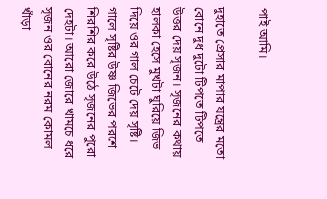পাই আমি।

দুহাতে প্রেসার মাপার যন্ত্রের মতো বোনে দুধ দুটো টিপতে টিপতে উত্তর দেয় সৃজন। সৃজনের কথায় হালকা হেসে মুখটা ঘুরিয়ে জিভ দিয়ে ওর গাল চেটে দেয় সৃষ্টি। গালে সৃষ্টির উষ্ণ জিভের পরশে শিরশির করে উঠে সৃজনের পুরো দেহটা। আরো জোরে খামচে ধরে সৃজন ওর বোনের নরম কোমল খাঁড়া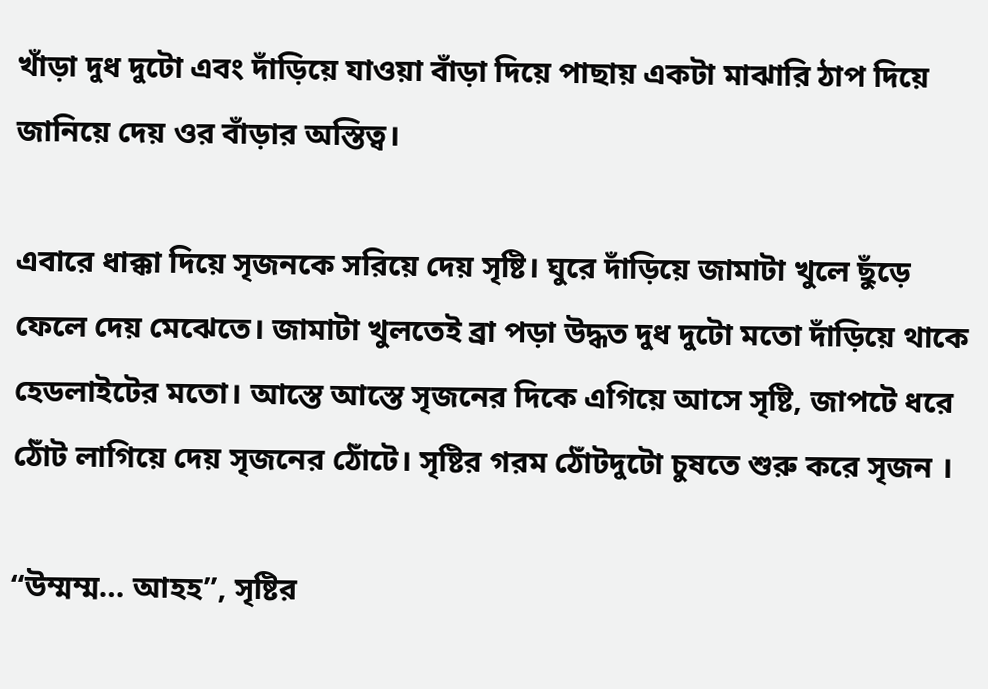খাঁড়া দুধ দুটো এবং দাঁড়িয়ে যাওয়া বাঁড়া দিয়ে পাছায় একটা মাঝারি ঠাপ দিয়ে জানিয়ে দেয় ওর বাঁড়ার অস্তিত্ব।

এবারে ধাক্কা দিয়ে সৃজনকে সরিয়ে দেয় সৃষ্টি। ঘুরে দাঁড়িয়ে জামাটা খুলে ছুঁড়ে ফেলে দেয় মেঝেতে। জামাটা খুলতেই ব্রা পড়া উদ্ধত দুধ দুটো মতো দাঁড়িয়ে থাকে হেডলাইটের মতো। আস্তে আস্তে সৃজনের দিকে এগিয়ে আসে সৃষ্টি, জাপটে ধরে ঠোঁট লাগিয়ে দেয় সৃজনের ঠোঁটে। সৃষ্টির গরম ঠোঁটদুটো চুষতে শুরু করে সৃজন ।

“উম্মম্ম… আহহ”, সৃষ্টির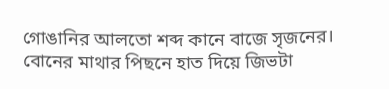গোঙানির আলতো শব্দ কানে বাজে সৃজনের। বোনের মাথার পিছনে হাত দিয়ে জিভটা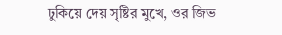ঢুকিয়ে দেয় সৃষ্টির মুখে, ওর জিভ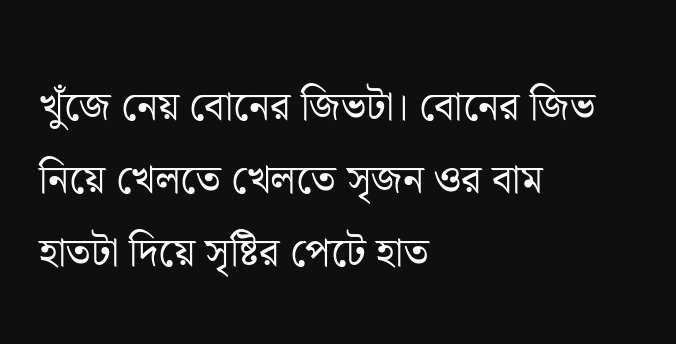খুঁজে নেয় বোনের জিভটা। বোনের জিভ নিয়ে খেলতে খেলতে সৃজন ওর বাম হাতটা দিয়ে সৃষ্টির পেটে হাত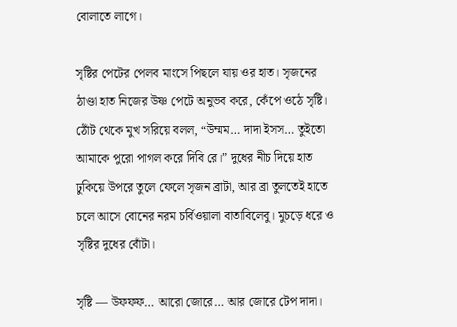বোলাতে লাগে।

সৃষ্টির পেটের পেলব মাংসে পিছলে যায় ওর হাত। সৃজনের ঠাণ্ডা হাত নিজের উষ্ণ পেটে অনুভব করে, কেঁপে ওঠে সৃষ্টি। ঠোঁট থেকে মুখ সরিয়ে বলল, “উম্মম… দাদা ইসস… তুইতো আমাকে পুরো পাগল করে দিবি রে।” দুধের নীচ দিয়ে হাত ঢুকিয়ে উপরে তুলে ফেলে সৃজন ব্রাটা, আর ব্রা তুলতেই হাতে চলে আসে বোনের নরম চর্বিওয়ালা বাতাবিলেবু। মুচড়ে ধরে ও সৃষ্টির দুধের বোঁটা।

সৃষ্টি — উফফফ… আরো জোরে… আর জোরে টেপ দাদা।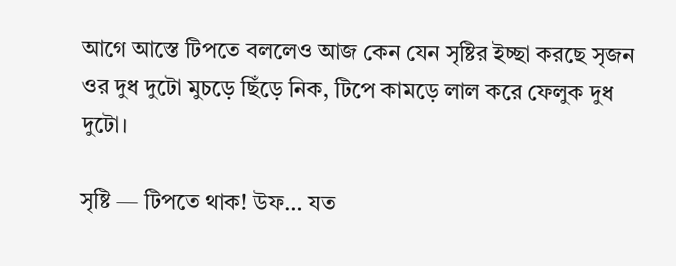আগে আস্তে টিপতে বললেও আজ কেন যেন সৃষ্টির ইচ্ছা করছে সৃজন ওর দুধ দুটো মুচড়ে ছিঁড়ে নিক, টিপে কামড়ে লাল করে ফেলুক দুধ দুটো।

সৃষ্টি — টিপতে থাক! উফ… যত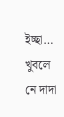ইচ্ছা… খুবলে নে দাদা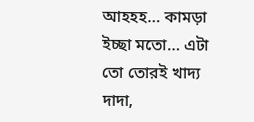আহহহ… কামড়া ইচ্ছা মতো… এটা তো তোরই খাদ্য দাদা,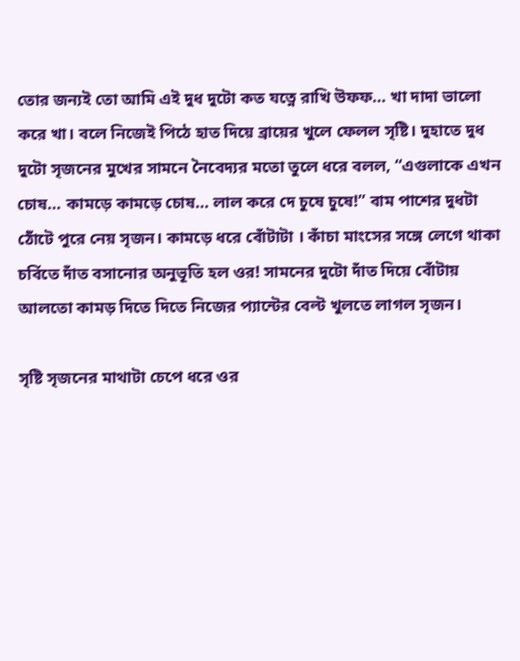তোর জন্যই তো আমি এই দুধ দুটো কত যত্নে রাখি উফফ… খা দাদা ভালো করে খা। বলে নিজেই পিঠে হাত দিয়ে ব্রায়ের খুলে ফেলল সৃষ্টি। দুহাতে দুধ দুটো সৃজনের মুখের সামনে নৈবেদ্যর মতো তুলে ধরে বলল, “এগুলাকে এখন চোষ… কামড়ে কামড়ে চোষ… লাল করে দে চুষে চুষে!” বাম পাশের দুধটা ঠোঁটে পুরে নেয় সৃজন। কামড়ে ধরে বোঁটাটা । কাঁচা মাংসের সঙ্গে লেগে থাকা চর্বিতে দাঁত বসানোর অনুভূতি হল ওর! সামনের দুটো দাঁত দিয়ে বোঁটায় আলতো কামড় দিতে দিতে নিজের প্যান্টের বেল্ট খুলতে লাগল সৃজন।

সৃষ্টি সৃজনের মাথাটা চেপে ধরে ওর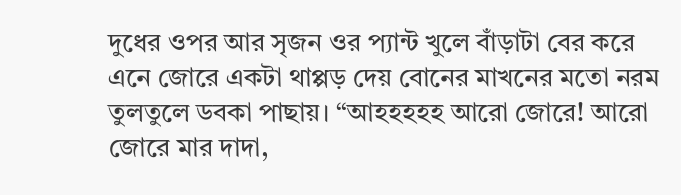দুধের ওপর আর সৃজন ওর প্যান্ট খুলে বাঁড়াটা বের করে এনে জোরে একটা থাপ্পড় দেয় বোনের মাখনের মতো নরম তুলতুলে ডবকা পাছায়। “আহহহহহ আরো জোরে! আরো জোরে মার দাদা,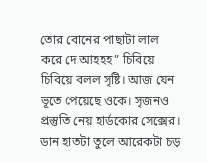তোর বোনের পাছাটা লাল করে দে আহহহ” চিবিয়ে চিবিয়ে বলল সৃষ্টি। আজ যেন ভূতে পেয়েছে ওকে। সৃজনও প্রস্তুতি নেয় হার্ডকোর সেক্সের। ডান হাতটা তুলে আরেকটা চড়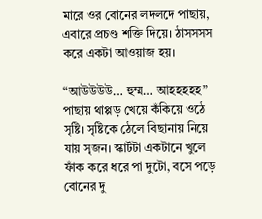মারে ওর বোনের লদলদে পাছায়, এবারে প্রচণ্ড শক্তি দিয়ে। ঠাসসসস করে একটা আওয়াজ হয়।

“আউউউউ… হুম্ম… আহহহহহ” পাছায় থাপ্পড় খেয়ে কঁকিয়ে ওঠে সৃষ্টি। সৃষ্টিকে ঠেলে বিছানায় নিয়ে যায় সৃজন। স্কার্টটা একটানে খুলে ফাঁক করে ধরে পা দুটো, বসে পড়ে বোনের দু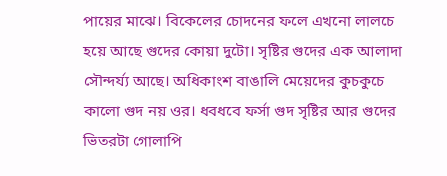পায়ের মাঝে। বিকেলের চোদনের ফলে এখনো লালচে হয়ে আছে গুদের কোয়া দুটো। সৃষ্টির গুদের এক আলাদা সৌন্দর্য্য আছে। অধিকাংশ বাঙালি মেয়েদের কুচকুচে কালো গুদ নয় ওর। ধবধবে ফর্সা গুদ সৃষ্টির আর গুদের ভিতরটা গোলাপি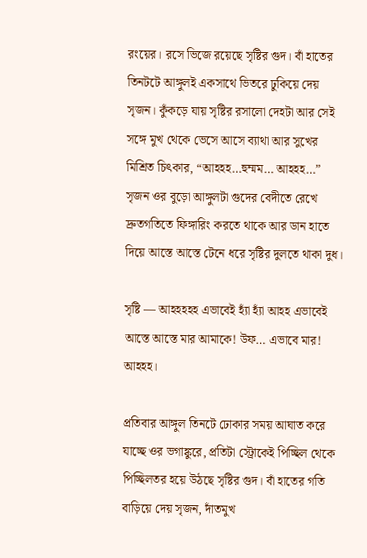রংয়ের। রসে ভিজে রয়েছে সৃষ্টির গুদ। বাঁ হাতের তিনটটে আঙ্গুলই একসাথে ভিতরে ঢুকিয়ে দেয় সৃজন। কুঁকড়ে যায় সৃষ্টির রসালো দেহটা আর সেই সঙ্গে মুখ থেকে ভেসে আসে ব্যাথা আর সুখের মিশ্রিত চিৎকার, “আহহহ…হুম্মম… আহহহ…” সৃজন ওর বুড়ো আঙ্গুলটা গুদের বেদীতে রেখে দ্রুতগতিতে ফিঙ্গারিং করতে থাকে আর ডান হাতে দিয়ে আস্তে আস্তে টেনে ধরে সৃষ্টির দুলতে থাকা দুধ।

সৃষ্টি — আহহহহহ এভাবেই হ্যাঁ হ্যাঁ আহহ এভাবেই আস্তে আস্তে মার আমাকে! উফ… এভাবে মার! আহহহ।

প্রতিবার আঙ্গুল তিনটে ঢোকার সময় আঘাত করে যাচ্ছে ওর ভগাঙ্কুরে, প্রতিটা স্ট্রোকেই পিচ্ছিল থেকে পিচ্ছিলতর হয়ে উঠছে সৃষ্টির গুদ। বাঁ হাতের গতি বাড়িয়ে দেয় সৃজন, দাঁতমুখ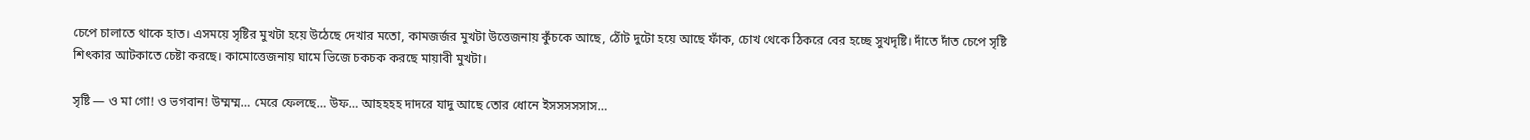চেপে চালাতে থাকে হাত। এসময়ে সৃষ্টির মুখটা হয়ে উঠেছে দেখার মতো, কামজর্জর মুখটা উত্তেজনায় কুঁচকে আছে, ঠোঁট দুটো হয়ে আছে ফাঁক, চোখ থেকে ঠিকরে বের হচ্ছে সুখদৃষ্টি। দাঁতে দাঁত চেপে সৃষ্টি শিৎকার আটকাতে চেষ্টা করছে। কামোত্তেজনায় ঘামে ভিজে চকচক করছে মায়াবী মুখটা।

সৃষ্টি — ও মা গো! ও ভগবান! উম্মম্ম… মেরে ফেলছে… উফ… আহহহহ দাদরে যাদু আছে তোর ধোনে ইসসসসসাস…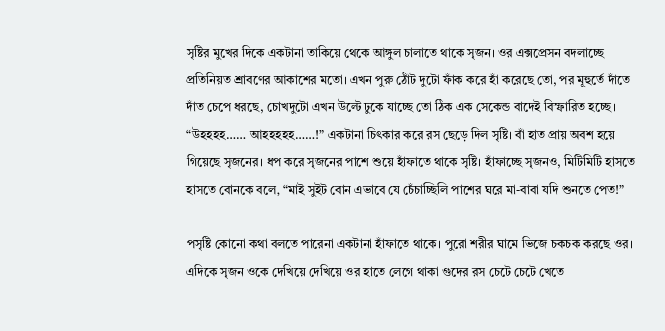সৃষ্টির মুখের দিকে একটানা তাকিয়ে থেকে আঙ্গুল চালাতে থাকে সৃজন। ওর এক্সপ্রেসন বদলাচ্ছে প্রতিনিয়ত শ্রাবণের আকাশের মতো। এখন পুরু ঠোঁট দুটো ফাঁক করে হাঁ করেছে তো, পর মূহুর্তে দাঁতে দাঁত চেপে ধরছে, চোখদুটো এখন উল্টে ঢুকে যাচ্ছে তো ঠিক এক সেকেন্ড বাদেই বিস্ফারিত হচ্ছে। “উহহহহ…… আহহহহহ……!” একটানা চিৎকার করে রস ছেড়ে দিল সৃষ্টি। বাঁ হাত প্রায় অবশ হয়ে গিয়েছে সৃজনের। ধপ করে সৃজনের পাশে শুয়ে হাঁফাতে থাকে সৃষ্টি। হাঁফাচ্ছে সৃজনও, মিটিমিটি হাসতে হাসতে বোনকে বলে‚ “মাই সুইট বোন এভাবে যে চেঁচাচ্ছিলি পাশের ঘরে মা-বাবা যদি শুনতে পেত!”

পসৃষ্টি কোনো কথা বলতে পারেনা একটানা হাঁফাতে থাকে। পুরো শরীর ঘামে ভিজে চকচক করছে ওর। এদিকে সৃজন ওকে দেখিয়ে দেখিয়ে ওর হাতে লেগে থাকা গুদের রস চেটে চেটে খেতে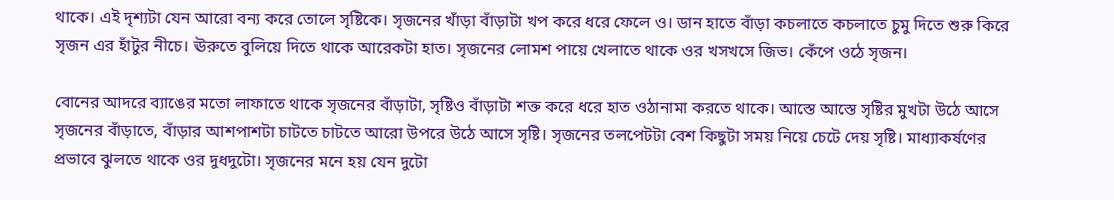থাকে। এই দৃশ্যটা যেন আরো বন্য করে তোলে সৃষ্টিকে। সৃজনের খাঁড়া বাঁড়াটা খপ করে ধরে ফেলে ও। ডান হাতে বাঁড়া কচলাতে কচলাতে চুমু দিতে শুরু কিরে সৃজন এর হাঁটুর নীচে। ঊরুতে বুলিয়ে দিতে থাকে আরেকটা হাত। সৃজনের লোমশ পায়ে খেলাতে থাকে ওর খসখসে জিভ। কেঁপে ওঠে সৃজন।

বোনের আদরে ব্যাঙের মতো লাফাতে থাকে সৃজনের বাঁড়াটা, সৃষ্টিও বাঁড়াটা শক্ত করে ধরে হাত ওঠানামা করতে থাকে। আস্তে আস্তে সৃষ্টির মুখটা উঠে আসে সৃজনের বাঁড়াতে, বাঁড়ার আশপাশটা চাটতে চাটতে আরো উপরে উঠে আসে সৃষ্টি। সৃজনের তলপেটটা বেশ কিছুটা সময় নিয়ে চেটে দেয় সৃষ্টি। মাধ্যাকর্ষণের প্রভাবে ঝুলতে থাকে ওর দুধদুটো। সৃজনের মনে হয় যেন দুটো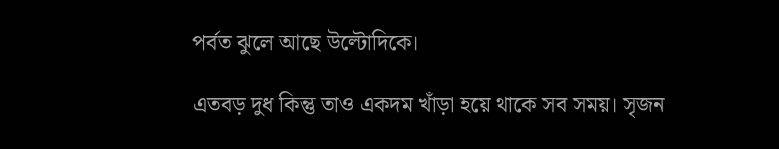পর্বত ঝুলে আছে উল্টোদিকে।

এতবড় দুধ কিন্তু তাও একদম খাঁড়া হয়ে থাকে সব সময়। সৃজন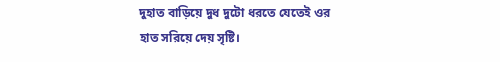দুহাত বাড়িয়ে দুধ দুটো ধরতে যেতেই ওর হাত সরিয়ে দেয় সৃষ্টি।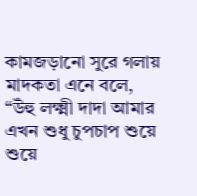কামজড়ানো সুরে গলায় মাদকতা এনে বলে, “উঁহু লক্ষ্মী দাদা আমার এখন শুধু চুপচাপ শুয়ে শুয়ে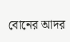বোনের আদর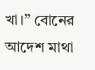খা।” বোনের আদেশ মাথা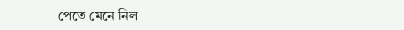পেতে মেনে নিল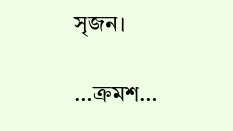সৃজন।

…ক্রমশ…